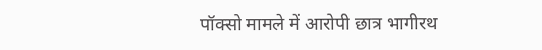पॉक्सो मामले में आरोपी छात्र भागीरथ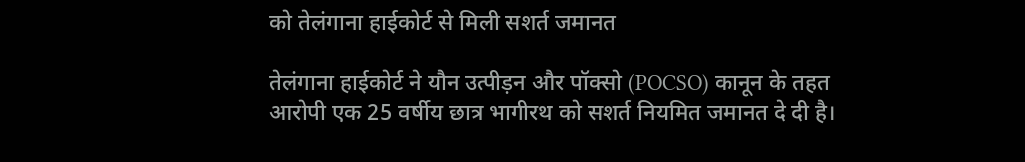को तेलंगाना हाईकोर्ट से मिली सशर्त जमानत

तेलंगाना हाईकोर्ट ने यौन उत्पीड़न और पॉक्सो (POCSO) कानून के तहत आरोपी एक 25 वर्षीय छात्र भागीरथ को सशर्त नियमित जमानत दे दी है।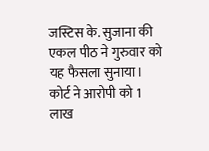जस्टिस के. सुजाना की एकल पीठ ने गुरुवार को यह फैसला सुनाया। कोर्ट ने आरोपी को 1 लाख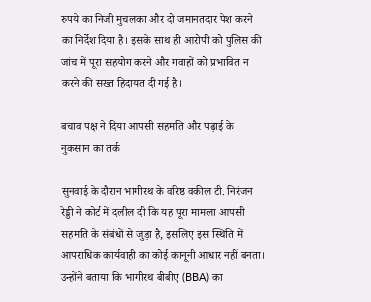रुपये का निजी मुचलका और दो जमानतदार पेश करने का निर्देश दिया है। इसके साथ ही आरोपी को पुलिस की जांच में पूरा सहयोग करने और गवाहों को प्रभावित न करने की सख्त हिदायत दी गई है।

बचाव पक्ष ने दिया आपसी सहमति और पढ़ाई के नुकसान का तर्क

सुनवाई के दौरान भागीरथ के वरिष्ठ वकील टी. निरंजन रेड्डी ने कोर्ट में दलील दी कि यह पूरा मामला आपसी सहमति के संबंधों से जुड़ा है, इसलिए इस स्थिति में आपराधिक कार्यवाही का कोई कानूनी आधार नहीं बनता। उन्होंने बताया कि भागीरथ बीबीए (BBA) का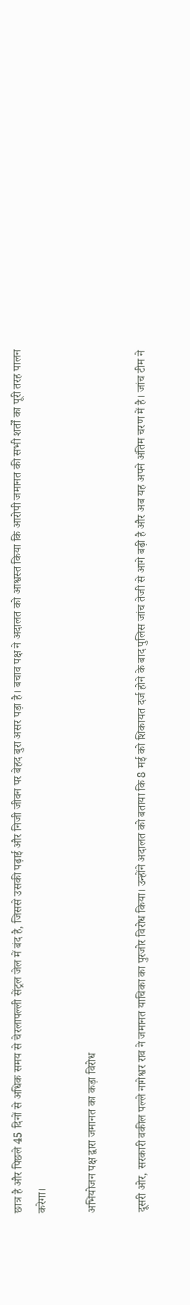छात्र है और पिछले 45 दिनों से अधिक समय से चेरलापल्ली सेंट्रल जेल में बंद है, जिससे उसकी पढ़ाई और निजी जीवन पर बेहद बुरा असर पड़ा है। बचाव पक्ष ने अदालत को आश्वस्त किया कि आरोपी जमानत की सभी शर्तों का पूरी तरह पालन करेगा।

अभियोजन पक्ष द्वारा जमानत का कड़ा विरोध

दूसरी ओर, सरकारी वकील पल्ले नागेश्वर राव ने जमानत याचिका का पुरजोर विरोध किया। उन्होंने अदालत को बताया कि 8 मई को शिकायत दर्ज होने के बाद पुलिस जांच तेजी से आगे बढ़ी है और अब यह अपने अंतिम चरण में है। जांच टीम ने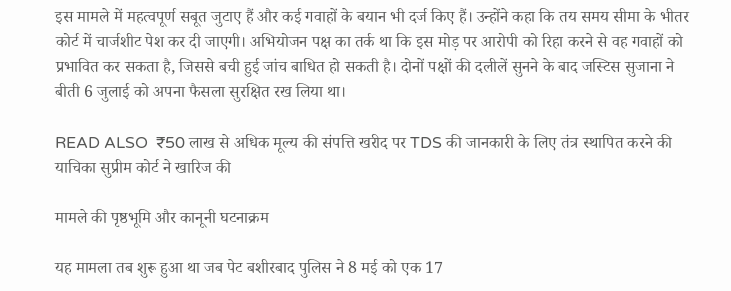इस मामले में महत्वपूर्ण सबूत जुटाए हैं और कई गवाहों के बयान भी दर्ज किए हैं। उन्होंने कहा कि तय समय सीमा के भीतर कोर्ट में चार्जशीट पेश कर दी जाएगी। अभियोजन पक्ष का तर्क था कि इस मोड़ पर आरोपी को रिहा करने से वह गवाहों को प्रभावित कर सकता है, जिससे बची हुई जांच बाधित हो सकती है। दोनों पक्षों की दलीलें सुनने के बाद जस्टिस सुजाना ने बीती 6 जुलाई को अपना फैसला सुरक्षित रख लिया था।

READ ALSO  ₹50 लाख से अधिक मूल्य की संपत्ति खरीद पर TDS की जानकारी के लिए तंत्र स्थापित करने की याचिका सुप्रीम कोर्ट ने खारिज की

मामले की पृष्ठभूमि और कानूनी घटनाक्रम

यह मामला तब शुरू हुआ था जब पेट बशीरबाद पुलिस ने 8 मई को एक 17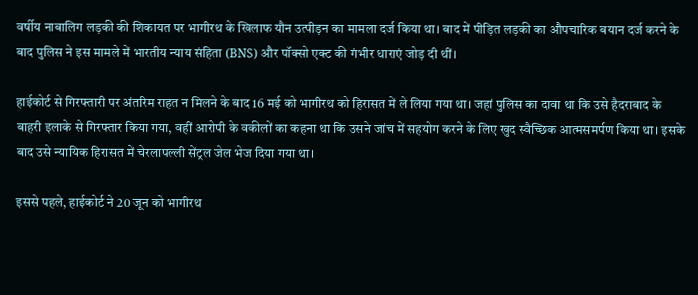वर्षीय नाबालिग लड़की की शिकायत पर भागीरथ के खिलाफ यौन उत्पीड़न का मामला दर्ज किया था। बाद में पीड़ित लड़की का औपचारिक बयान दर्ज करने के बाद पुलिस ने इस मामले में भारतीय न्याय संहिता (BNS) और पॉक्सो एक्ट की गंभीर धाराएं जोड़ दी थीं।

हाईकोर्ट से गिरफ्तारी पर अंतरिम राहत न मिलने के बाद 16 मई को भागीरथ को हिरासत में ले लिया गया था। जहां पुलिस का दावा था कि उसे हैदराबाद के बाहरी इलाके से गिरफ्तार किया गया, वहीं आरोपी के वकीलों का कहना था कि उसने जांच में सहयोग करने के लिए खुद स्वैच्छिक आत्मसमर्पण किया था। इसके बाद उसे न्यायिक हिरासत में चेरलापल्ली सेंट्रल जेल भेज दिया गया था।

इससे पहले, हाईकोर्ट ने 20 जून को भागीरथ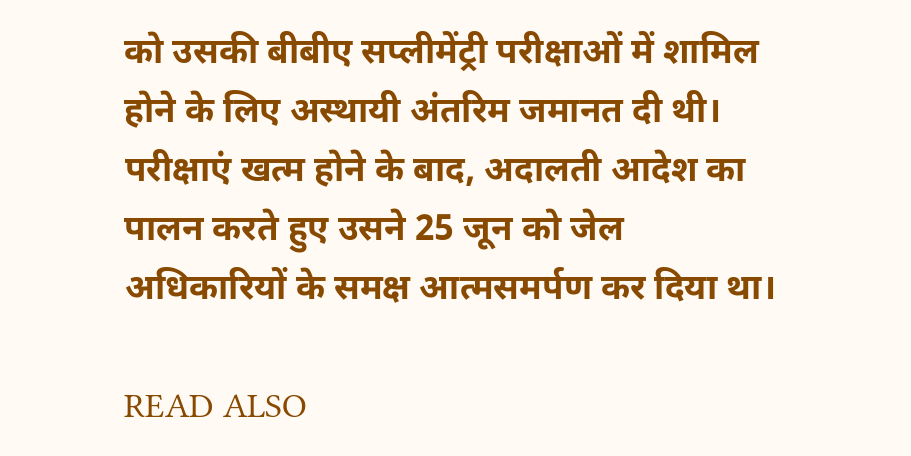को उसकी बीबीए सप्लीमेंट्री परीक्षाओं में शामिल होने के लिए अस्थायी अंतरिम जमानत दी थी। परीक्षाएं खत्म होने के बाद, अदालती आदेश का पालन करते हुए उसने 25 जून को जेल अधिकारियों के समक्ष आत्मसमर्पण कर दिया था।

READ ALSO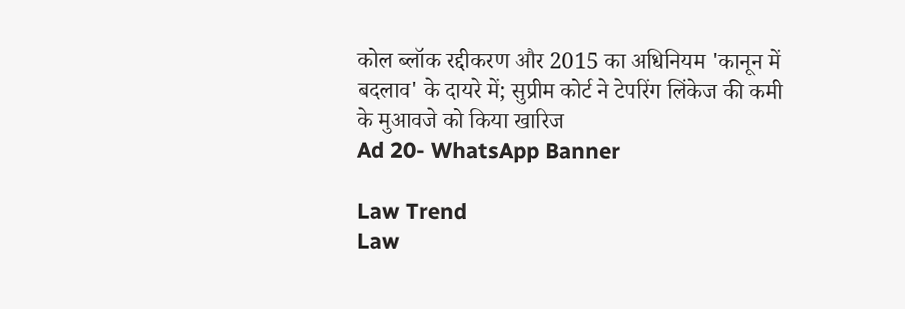कोल ब्लॉक रद्दीकरण और 2015 का अधिनियम 'कानून में बदलाव' के दायरे में; सुप्रीम कोर्ट ने टेपरिंग लिंकेज की कमी के मुआवजे को किया खारिज
Ad 20- WhatsApp Banner

Law Trend
Law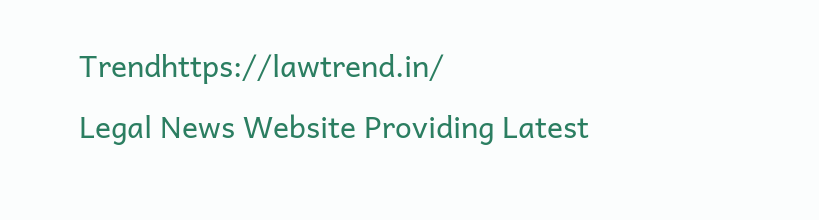Trendhttps://lawtrend.in/
Legal News Website Providing Latest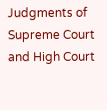Judgments of Supreme Court and High Court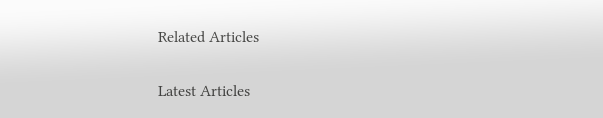Related Articles

Latest Articles